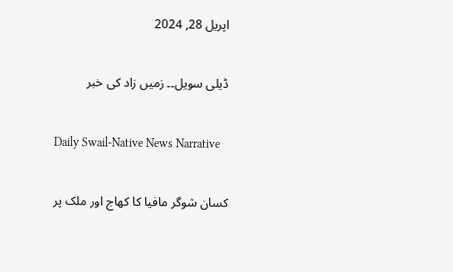اپریل 28, 2024

ڈیلی سویل۔۔ زمیں زاد کی خبر

Daily Swail-Native News Narrative

کسان شوگر مافیا کا کھاج اور ملک پر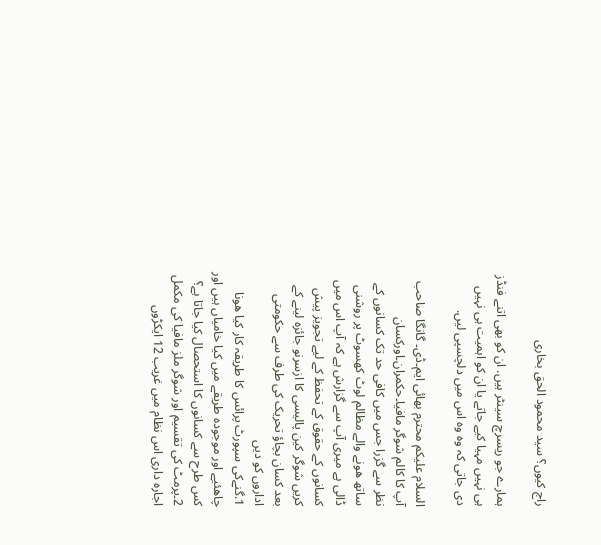راج کیوں؟ سید محمود الحق بخاری

ہمارے جو ریسرچ سینٹر ہیں. ان کو بھی اتنے فنڈز ہی نہیں مہیا کیے جاتے یا ان کو اہمیت ہی نہیں دی جاتی کہ وہ وہ اس میں دلچسپی لیں.

السلام علیکم محترم بھائی ایم۔ڈی۔ گانگا صاحب آپ کا کالم شوگر مافیا۔حکمران۔اورکسان
نظر سے گزرا جس میں کافی حد تک کسانوں کے ساتھ ھونے والے مظالم لوٹ کھسوٹ پر روشنی ڈالی ہے میری آپ سے گزارش ہے کہ آپ اس میں کسانوں کے حقوق کے تحفظ کے لیے تجویز پیش کریں شوگر کین پالیسی کا ازسرنو جائزہ لینے کے بعد کسان بچاؤ تحریک کی طرف سے حکومتی اداروں کو دیں
1.گنےکی سپورٹ پرائس کا طریقہ کار کیا ھونا چاھئیے اور موجودہ طریقے میں کیا خامیاں ہیں اور کس طرح سے کسانوں کا استحصال کیا جاتا ہے؟
2۔پرمٹ کی تقسیم اور شوگر ملز مافیا کی مکمل اجارہ داری اس نظام میں غریب 12 ایکڑوں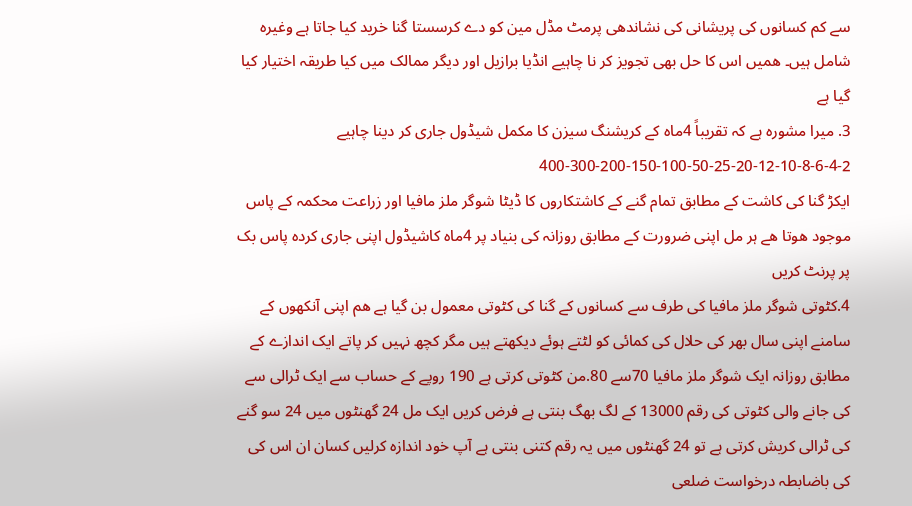سے کم کسانوں کی پریشانی کی نشاندھی پرمٹ مڈل مین کو دے کرسستا گنا خرید کیا جاتا ہے وغیرہ شامل ہیں۔ ھمیں اس کا حل بھی تجویز کر نا چاہیے انڈیا برازیل اور دیگر ممالک میں کیا طریقہ اختیار کیا گیا ہے
3. میرا مشورہ ہے کہ تقریباً 4ماہ کے کریشنگ سیزن کا مکمل شیڈول جاری کر دینا چاہیے 2-4-6-8-10-12-20-25-50-100-150-200-300-400
ایکڑ گنا کی کاشت کے مطابق تمام گنے کے کاشتکاروں کا ڈیٹا شوگر ملز مافیا اور زراعت محکمہ کے پاس موجود ھوتا ھے ہر مل اپنی ضرورت کے مطابق روزانہ کی بنیاد پر 4ماہ کاشیڈول اپنی جاری کردہ پاس بک پر پرنٹ کریں
4.کٹوتی شوگر ملز مافیا کی طرف سے کسانوں کے گنا کی کٹوتی معمول بن گیا ہے ھم اپنی آنکھوں کے سامنے اپنی سال بھر کی حلال کی کمائی کو لٹتے ہوئے دیکھتے ہیں مگر کچھ نہیں کر پاتے ایک اندازے کے مطابق روزانہ ایک شوگر ملز مافیا 70سے 80.من کٹوتی کرتی ہے 190 روپے کے حساب سے ایک ٹرالی سے کی جانے والی کٹوتی کی رقم 13000 کے لگ بھگ بنتی ہے فرض کریں ایک مل 24 گھنٹوں میں 24 سو گنے کی ٹرالی کریش کرتی ہے تو 24 گھنٹوں میں یہ رقم کتنی بنتی ہے آپ خود اندازہ کرلیں کسان ان اس کی کی باضابطہ درخواست ضلعی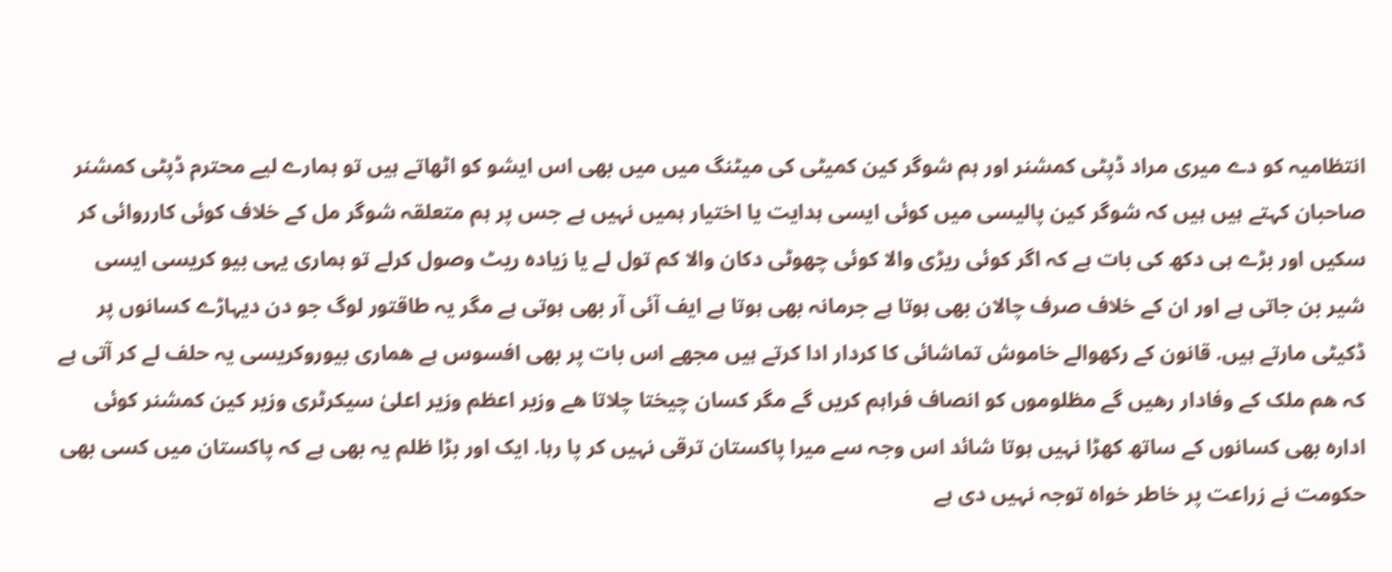انتظامیہ کو دے میری مراد ڈپٹی کمشنر اور ہم شوگر کین کمیٹی کی میٹنگ میں میں بھی اس ایشو کو اٹھاتے ہیں تو ہمارے لیے محترم ڈپٹی کمشنر صاحبان کہتے ہیں ہیں کہ شوگر کین پالیسی میں کوئی ایسی ہدایت یا اختیار ہمیں نہیں ہے جس پر ہم متعلقہ شوگر مل کے خلاف کوئی کارروائی کر سکیں اور بڑے ہی دکھ کی بات ہے کہ اگر کوئی ریڑی والا کوئی چھوٹی دکان والا کم تول لے یا زیادہ ریٹ وصول کرلے تو ہماری یہی بیو کریسی ایسی شیر بن جاتی ہے اور ان کے خلاف صرف چالان بھی ہوتا ہے جرمانہ بھی ہوتا ہے ایف آئی آر بھی ہوتی ہے مگر یہ طاقتور لوگ جو دن دیہاڑے کسانوں پر ڈکیٹی مارتے ہیں. قانون کے رکھوالے خاموش تماشائی کا کردار ادا کرتے ہیں مجھے اس بات پر بھی افسوس ہے ھماری بیوروکریسی یہ حلف لے کر آتی ہے کہ ھم ملک کے وفادار رھیں گے مظلوموں کو انصاف فراہم کریں گے مگر کسان چیختا چلاتا ھے وزیر اعظم وزیر اعلیٰ سیکرٹری وزیر کین کمشنر کوئی ادارہ بھی کسانوں کے ساتھ کھڑا نہیں ہوتا شائد اس وجہ سے میرا پاکستان ترقی نہیں کر پا رہا. ایک اور بڑا ظلم یہ بھی ہے کہ پاکستان میں کسی بھی حکومت نے زراعت پر خاطر خواہ توجہ نہیں دی ہے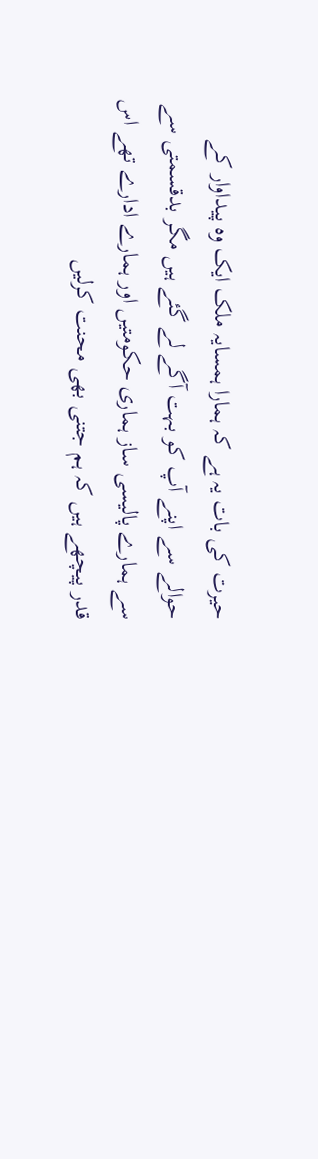حیرت کی بات یہ ہے کہ ہمارا ہمسایہ ملک ایک وہ پیداوار کے حوالے سے اپنے آپ کو بہت آگے لے گئے ہیں مگر بدقسمتی سے سے ہمارے پالیسی ساز ہماری حکومتیں اور ہمارے ادارے تھے اس قدر پیچھے ہیں کہ ہم جتنی بھی محنت کرلیں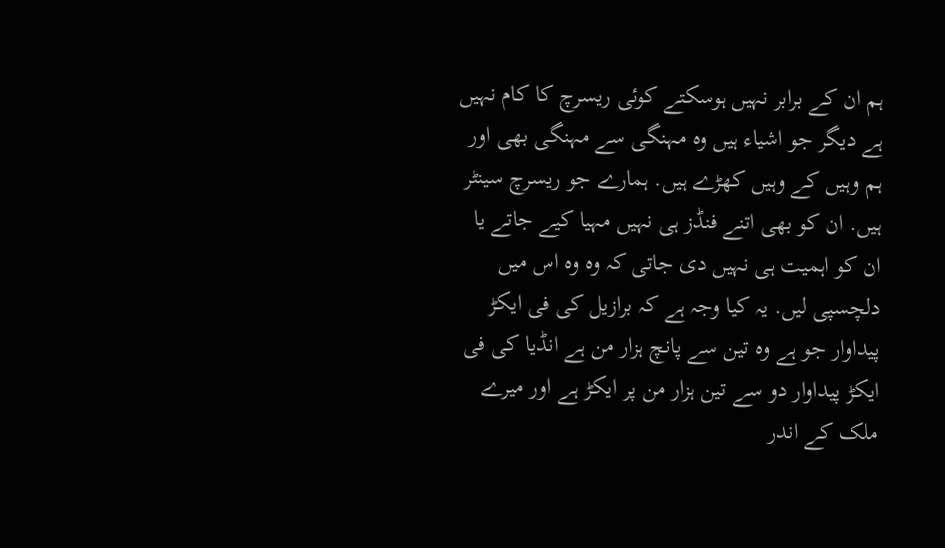ہم ان کے برابر نہیں ہوسکتے کوئی ریسرچ کا کام نہیں ہے دیگر جو اشیاء ہیں وہ مہنگی سے مہنگی بھی اور ہم وہیں کے وہیں کھڑے ہیں. ہمارے جو ریسرچ سینٹر ہیں. ان کو بھی اتنے فنڈز ہی نہیں مہیا کیے جاتے یا ان کو اہمیت ہی نہیں دی جاتی کہ وہ وہ اس میں دلچسپی لیں. یہ کیا وجہ ہے کہ برازیل کی فی ایکڑ پیداوار جو ہے وہ تین سے پانچ ہزار من ہے انڈیا کی فی ایکڑ پیداوار دو سے تین ہزار من پر ایکڑ ہے اور میرے ملک کے اندر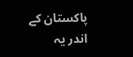پاکستان کے اندر یہ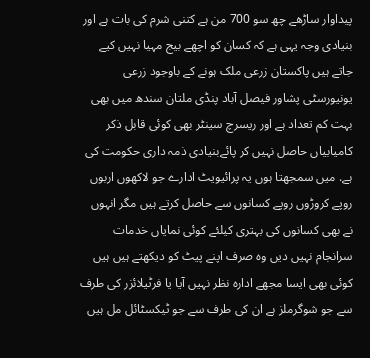پیداوار ساڑھے چھ سو 700 من ہے کتنی شرم کی بات ہے اور بنیادی وجہ یہی ہے کہ کسان کو اچھے بیج مہیا نہیں کیے جاتے ہیں پاکستان زرعی ملک ہونے کے باوجود زرعی یونیورسٹی پشاور فیصل آباد پنڈی ملتان سندھ میں بھی بہت کم تعداد ہے اور ریسرچ سینٹر بھی کوئی قابل ذکر کامیابیاں حاصل نہیں کر پائےبنیادی ذمہ داری حکومت کی ہے. میں سمجھتا ہوں یہ پرائیویٹ ادارے جو لاکھوں اربوں روپے کروڑوں روپے کسانوں سے حاصل کرتے ہیں مگر انہوں نے بھی کسانوں کی بہتری کیلئے کوئی نمایاں خدمات سرانجام نہیں دیں وہ صرف اپنے پیٹ کو دیکھتے ہیں ہیں کوئی بھی ایسا مجھے ادارہ نظر نہیں آیا یا فرٹیلائزر کی طرف سے جو شوگرملز ہے ان کی طرف سے جو ٹیکسٹائل مل ہیں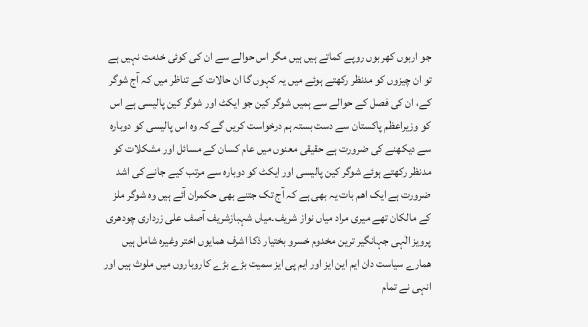جو اربوں کھربوں روپے کماتے ہیں ہیں مگر اس حوالے سے ان کی کوئی خدمت نہیں ہے تو ان چیزوں کو مدنظر رکھتے ہوئے میں یہ کہوں گا ان حالات کے تناظر میں کہ آج شوگر کے، ان کی فصل کے حوالے سے ہمیں شوگر کین جو ایکٹ اور شوگر کین پالیسی ہے اس کو وزیراعظم پاکستان سے دست بستہ ہم درخواست کریں گے کہ وہ اس پالیسی کو دوبارہ سے دیکھنے کی ضرورت ہے حقیقی معنوں میں عام کسان کے مسائل اور مشکلات کو مدنظر رکھتے ہوئے شوگر کین پالیسی اور ایکٹ کو دوبارہ سے مرتب کیے جانے کی اشد ضرورت ہے ایک اھم بات یہ بھی ہے کہ آج تک جتنے بھی حکمران آئے ہیں وہ شوگر ملز کے مالکان تھے میری مراد میاں نواز شریف۔میاں شہبازشریف آصف علی زرداری چودھری پرویز الٰہی جہانگیر ترین مخدوم خسرو بختیار ذکا اشرف ھمایوں اختر وغیرہ شامل ہیں ھمارے سیاست دان ایم این ایز اور ایم پی ایز سمیت بڑے بڑے کاروباروں میں ملوث ہیں اور انہی نے تمام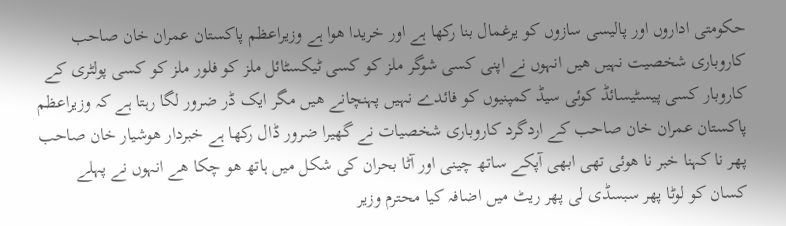حکومتی اداروں اور پالیسی سازوں کو یرغمال بنا رکھا ہے اور خریدا ھوا ہے وزیراعظم پاکستان عمران خان صاحب کاروباری شخصیت نہیں ھیں انہوں نے اپنی کسی شوگر ملز کو کسی ٹیکسٹائل ملز کو فلور ملز کو کسی پولٹری کے کاروبار کسی پیسٹیسائڈ کوئی سیڈ کمپنیوں کو فائدے نہیں پہنچانے ھیں مگر ایک ڈر ضرور لگا رہتا ہے کہ وزیراعظم پاکستان عمران خان صاحب کے اردگرد کاروباری شخصیات نے گھیرا ضرور ڈال رکھا ہے خبردار ھوشیار خان صاحب پھر نا کہنا خبر نا ھوئی تھی ابھی آپکے ساتھ چینی اور آٹا بحران کی شکل میں ہاتھ ھو چکا ھے انہوں نے پہلے کسان کو لوٹا پھر سبسڈی لی پھر ریٹ میں اضافہ کیا محترم وزیر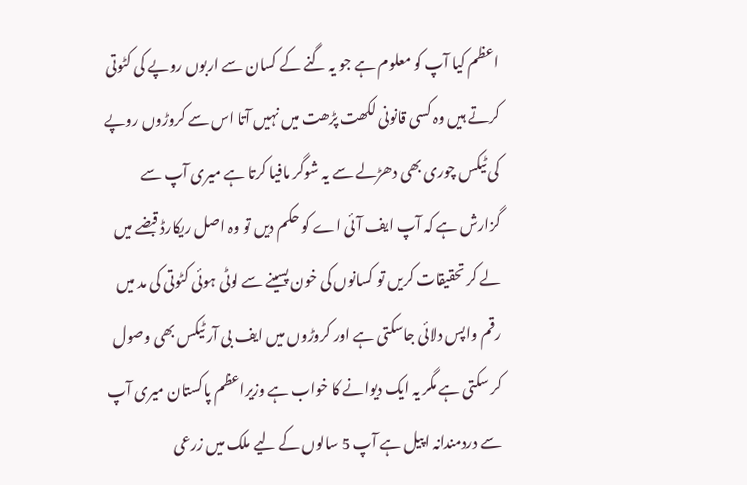اعظم کیا آپ کو معلوم ہے جو یہ گنے کے کسان سے اربوں روپے کی کٹوتی کرتے ہیں وہ کسی قانونی لکھت پڑھت میں نہیں آتا اس سے کروڑوں روپے کی ٹیکس چوری بھی دھڑلے سے یہ شوگر مافیا کرتا ہے میری آپ سے گزارش ہے کہ آپ ایف آئی اے کو حکم دیں تو وہ اصل ریکارڈ قبضے میں لے کر تحقیقات کریں تو کسانوں کی خون پسینے سے لوٹی ہوئی کٹوتی کی مد میں رقم واپس دلائی جاسکتی ہے اور کروڑوں میں ایف بی آر ٹیکس بھی وصول کر سکتی ہے مگر یہ ایک دیوانے کا خواب ہے وزیراعظم پاکستان میری آپ سے دردمندانہ اپیل ہے آپ 5 سالوں کے لیے ملک میں زرعی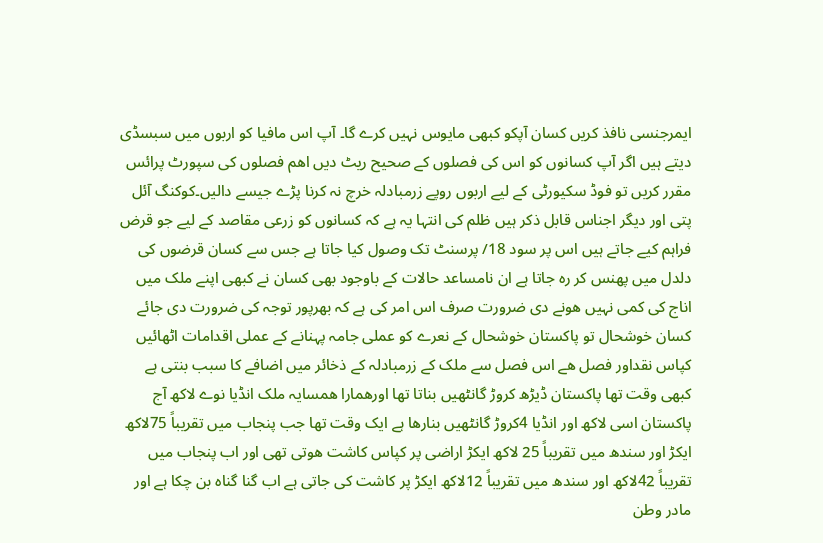ایمرجنسی نافذ کریں کسان آپکو کبھی مایوس نہیں کرے گا۔ آپ اس مافیا کو اربوں میں سبسڈی دیتے ہیں اگر آپ کسانوں کو اس کی فصلوں کے صحیح ریٹ دیں اھم فصلوں کی سپورٹ پرائس مقرر کریں تو فوڈ سکیورٹی کے لیے اربوں روپے زرمبادلہ خرچ نہ کرنا پڑے جیسے دالیں۔کوکنگ آئل پتی اور دیگر اجناس قابل ذکر ہیں ظلم کی انتہا یہ ہے کہ کسانوں کو زرعی مقاصد کے لیے جو قرض فراہم کیے جاتے ہیں اس پر سود 18/ پرسنٹ تک وصول کیا جاتا ہے جس سے کسان قرضوں کی دلدل میں پھنس کر رہ جاتا ہے ان نامساعد حالات کے باوجود بھی کسان نے کبھی اپنے ملک میں اناج کی کمی نہیں ھونے دی ضرورت صرف اس امر کی ہے کہ بھرپور توجہ کی ضرورت دی جائے کسان خوشحال تو پاکستان خوشحال کے نعرے کو عملی جامہ پہنانے کے عملی اقدامات اٹھائیں کپاس نقداور فصل ھے اس فصل سے ملک کے زرمبادلہ کے ذخائر میں اضافے کا سبب بنتی ہے کبھی وقت تھا پاکستان ڈیڑھ کروڑ گانٹھیں بناتا تھا اورھمارا ھمسایہ ملک انڈیا نوے لاکھ آج پاکستان اسی لاکھ اور انڈیا 4کروڑ گانٹھیں بنارھا ہے ایک وقت تھا جب پنجاب میں تقریباً 75لاکھ ایکڑ اور سندھ میں تقریباً 25 لاکھ ایکڑ اراضی پر کپاس کاشت ھوتی تھی اور اب پنجاب میں تقریباً 42لاکھ اور سندھ میں تقریباً 12لاکھ ایکڑ پر کاشت کی جاتی ہے اب گنا گناہ بن چکا ہے اور مادر وطن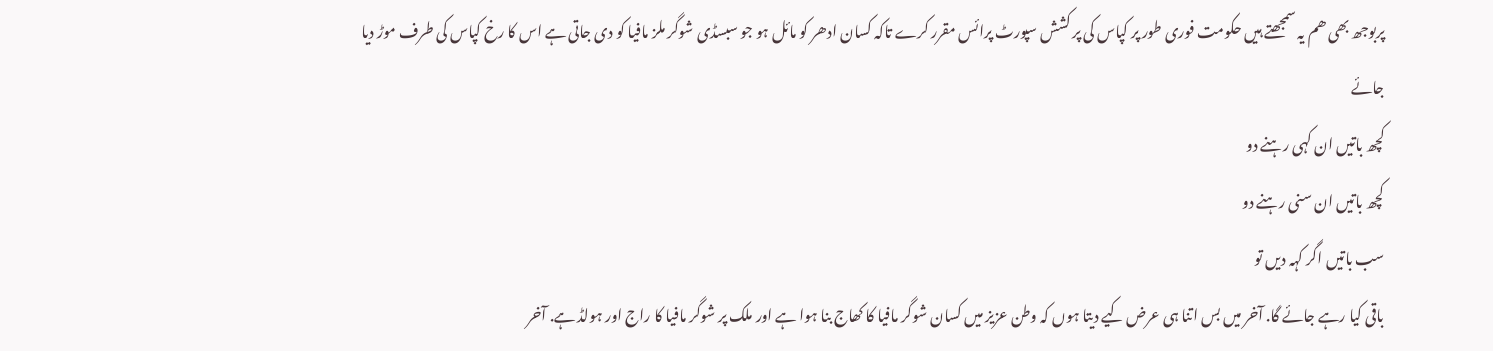پربوجھ بھی ھم یہ سمجھتے ہیں حکومت فوری طور پر کپاس کی پر کشش سپورٹ پرائس مقرر کرے تاکہ کسان ادھر کو مائل ہو جو سبسڈی شوگر ملز مافیا کو دی جاتی ہے اس کا رخ کپاس کی طرف موڑ دیا جائے
کچھ باتیں ان کہی رہنے دو
کچھ باتیں ان سنی رہنے دو
سب باتیں اگر کہہ دیں تو
باقی کیا رہے جائے گا. آخر میں بس اتنا ہی عرض کیے دیتا ہوں کہ وطن عزیز میں کسان شوگر مافیا کا کھاج بنا ہوا ہے اور ملک پر شوگر مافیا کا راج اور ہولڈ ہے. آخر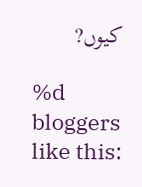کیوں?

%d bloggers like this: